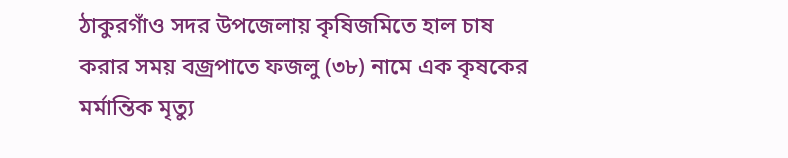ঠাকুরগাঁও সদর উপজেলায় কৃষিজমিতে হাল চাষ করার সময় বজ্রপাতে ফজলু (৩৮) নামে এক কৃষকের মর্মান্তিক মৃত্যু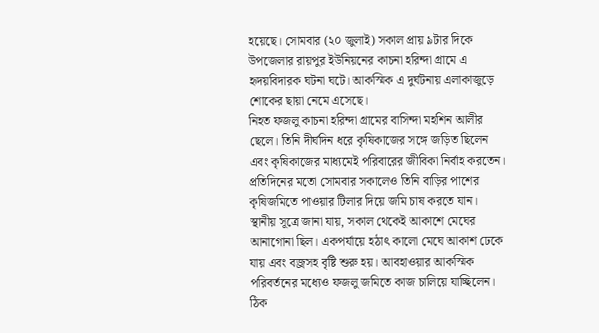হয়েছে। সোমবার (২০ জুলাই) সকাল প্রায় ৯টার দিকে উপজেলার রায়পুর ইউনিয়নের কাচনা হরিন্দা গ্রামে এ হৃদয়বিদারক ঘটনা ঘটে। আকস্মিক এ দুর্ঘটনায় এলাকাজুড়ে শোকের ছায়া নেমে এসেছে।
নিহত ফজলু কাচনা হরিন্দা গ্রামের বাসিন্দা মহশিন আলীর ছেলে। তিনি দীর্ঘদিন ধরে কৃষিকাজের সঙ্গে জড়িত ছিলেন এবং কৃষিকাজের মাধ্যমেই পরিবারের জীবিকা নির্বাহ করতেন। প্রতিদিনের মতো সোমবার সকালেও তিনি বাড়ির পাশের কৃষিজমিতে পাওয়ার টিলার দিয়ে জমি চাষ করতে যান।
স্থানীয় সূত্রে জানা যায়, সকাল থেকেই আকাশে মেঘের আনাগোনা ছিল। একপর্যায়ে হঠাৎ কালো মেঘে আকাশ ঢেকে যায় এবং বজ্রসহ বৃষ্টি শুরু হয়। আবহাওয়ার আকস্মিক পরিবর্তনের মধ্যেও ফজলু জমিতে কাজ চালিয়ে যাচ্ছিলেন। ঠিক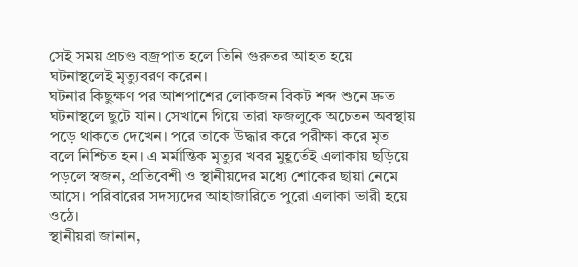সেই সময় প্রচণ্ড বজ্রপাত হলে তিনি গুরুতর আহত হয়ে ঘটনাস্থলেই মৃত্যুবরণ করেন।
ঘটনার কিছুক্ষণ পর আশপাশের লোকজন বিকট শব্দ শুনে দ্রুত ঘটনাস্থলে ছুটে যান। সেখানে গিয়ে তারা ফজলুকে অচেতন অবস্থায় পড়ে থাকতে দেখেন। পরে তাকে উদ্ধার করে পরীক্ষা করে মৃত বলে নিশ্চিত হন। এ মর্মান্তিক মৃত্যুর খবর মুহূর্তেই এলাকায় ছড়িয়ে পড়লে স্বজন, প্রতিবেশী ও স্থানীয়দের মধ্যে শোকের ছায়া নেমে আসে। পরিবারের সদস্যদের আহাজারিতে পুরো এলাকা ভারী হয়ে ওঠে।
স্থানীয়রা জানান,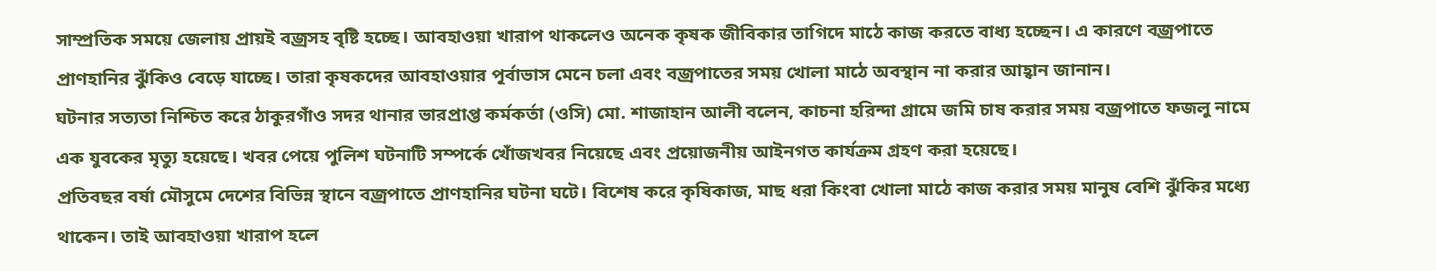সাম্প্রতিক সময়ে জেলায় প্রায়ই বজ্রসহ বৃষ্টি হচ্ছে। আবহাওয়া খারাপ থাকলেও অনেক কৃষক জীবিকার তাগিদে মাঠে কাজ করতে বাধ্য হচ্ছেন। এ কারণে বজ্রপাতে প্রাণহানির ঝুঁকিও বেড়ে যাচ্ছে। তারা কৃষকদের আবহাওয়ার পূর্বাভাস মেনে চলা এবং বজ্রপাতের সময় খোলা মাঠে অবস্থান না করার আহ্বান জানান।
ঘটনার সত্যতা নিশ্চিত করে ঠাকুরগাঁও সদর থানার ভারপ্রাপ্ত কর্মকর্তা (ওসি) মো. শাজাহান আলী বলেন, কাচনা হরিন্দা গ্রামে জমি চাষ করার সময় বজ্রপাতে ফজলু নামে এক যুবকের মৃত্যু হয়েছে। খবর পেয়ে পুলিশ ঘটনাটি সম্পর্কে খোঁজখবর নিয়েছে এবং প্রয়োজনীয় আইনগত কার্যক্রম গ্রহণ করা হয়েছে।
প্রতিবছর বর্ষা মৌসুমে দেশের বিভিন্ন স্থানে বজ্রপাতে প্রাণহানির ঘটনা ঘটে। বিশেষ করে কৃষিকাজ, মাছ ধরা কিংবা খোলা মাঠে কাজ করার সময় মানুষ বেশি ঝুঁকির মধ্যে থাকেন। তাই আবহাওয়া খারাপ হলে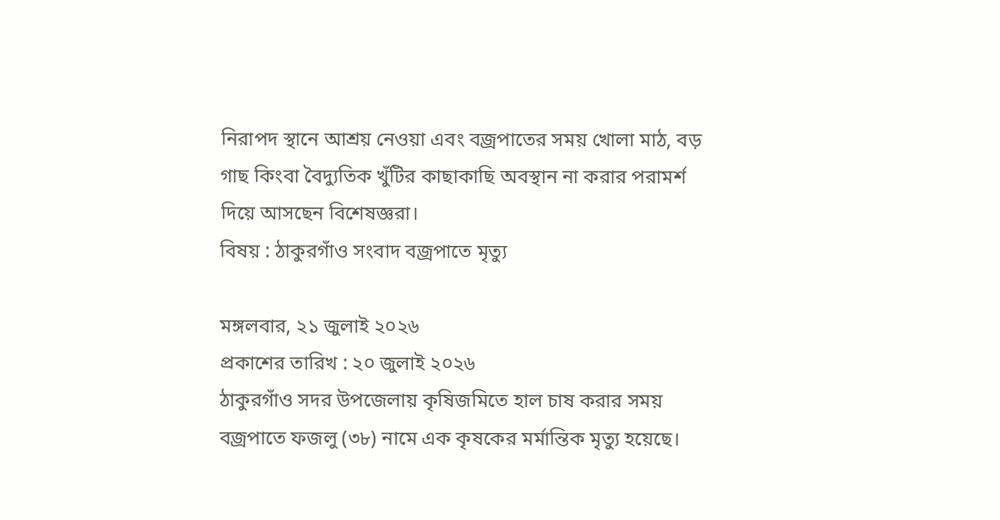নিরাপদ স্থানে আশ্রয় নেওয়া এবং বজ্রপাতের সময় খোলা মাঠ, বড় গাছ কিংবা বৈদ্যুতিক খুঁটির কাছাকাছি অবস্থান না করার পরামর্শ দিয়ে আসছেন বিশেষজ্ঞরা।
বিষয় : ঠাকুরগাঁও সংবাদ বজ্রপাতে মৃত্যু

মঙ্গলবার, ২১ জুলাই ২০২৬
প্রকাশের তারিখ : ২০ জুলাই ২০২৬
ঠাকুরগাঁও সদর উপজেলায় কৃষিজমিতে হাল চাষ করার সময় বজ্রপাতে ফজলু (৩৮) নামে এক কৃষকের মর্মান্তিক মৃত্যু হয়েছে।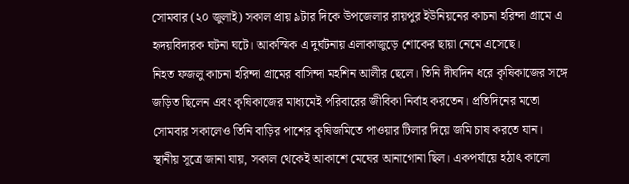সোমবার (২০ জুলাই) সকাল প্রায় ৯টার দিকে উপজেলার রায়পুর ইউনিয়নের কাচনা হরিন্দা গ্রামে এ হৃদয়বিদারক ঘটনা ঘটে। আকস্মিক এ দুর্ঘটনায় এলাকাজুড়ে শোকের ছায়া নেমে এসেছে।
নিহত ফজলু কাচনা হরিন্দা গ্রামের বাসিন্দা মহশিন আলীর ছেলে। তিনি দীর্ঘদিন ধরে কৃষিকাজের সঙ্গে জড়িত ছিলেন এবং কৃষিকাজের মাধ্যমেই পরিবারের জীবিকা নির্বাহ করতেন। প্রতিদিনের মতো সোমবার সকালেও তিনি বাড়ির পাশের কৃষিজমিতে পাওয়ার টিলার দিয়ে জমি চাষ করতে যান।
স্থানীয় সূত্রে জানা যায়, সকাল থেকেই আকাশে মেঘের আনাগোনা ছিল। একপর্যায়ে হঠাৎ কালো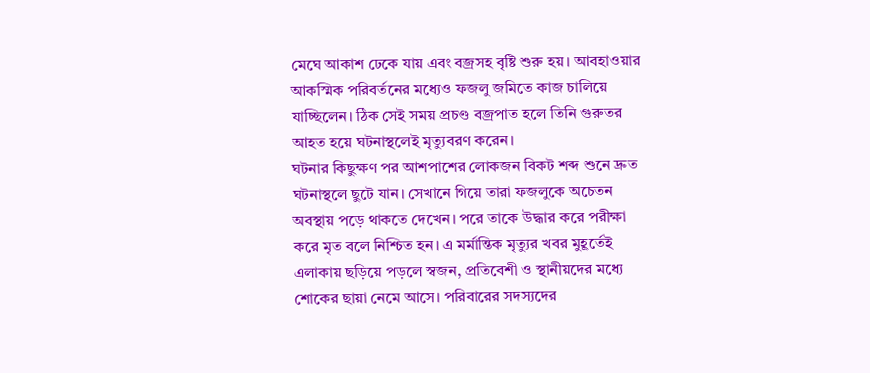মেঘে আকাশ ঢেকে যায় এবং বজ্রসহ বৃষ্টি শুরু হয়। আবহাওয়ার আকস্মিক পরিবর্তনের মধ্যেও ফজলু জমিতে কাজ চালিয়ে যাচ্ছিলেন। ঠিক সেই সময় প্রচণ্ড বজ্রপাত হলে তিনি গুরুতর আহত হয়ে ঘটনাস্থলেই মৃত্যুবরণ করেন।
ঘটনার কিছুক্ষণ পর আশপাশের লোকজন বিকট শব্দ শুনে দ্রুত ঘটনাস্থলে ছুটে যান। সেখানে গিয়ে তারা ফজলুকে অচেতন অবস্থায় পড়ে থাকতে দেখেন। পরে তাকে উদ্ধার করে পরীক্ষা করে মৃত বলে নিশ্চিত হন। এ মর্মান্তিক মৃত্যুর খবর মুহূর্তেই এলাকায় ছড়িয়ে পড়লে স্বজন, প্রতিবেশী ও স্থানীয়দের মধ্যে শোকের ছায়া নেমে আসে। পরিবারের সদস্যদের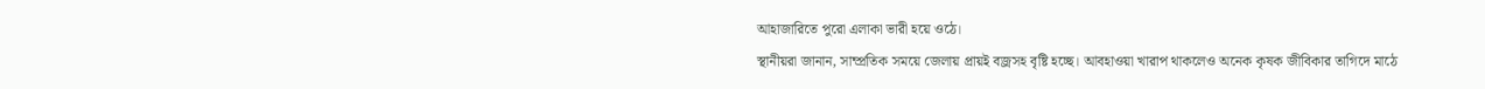আহাজারিতে পুরো এলাকা ভারী হয়ে ওঠে।
স্থানীয়রা জানান, সাম্প্রতিক সময়ে জেলায় প্রায়ই বজ্রসহ বৃষ্টি হচ্ছে। আবহাওয়া খারাপ থাকলেও অনেক কৃষক জীবিকার তাগিদে মাঠে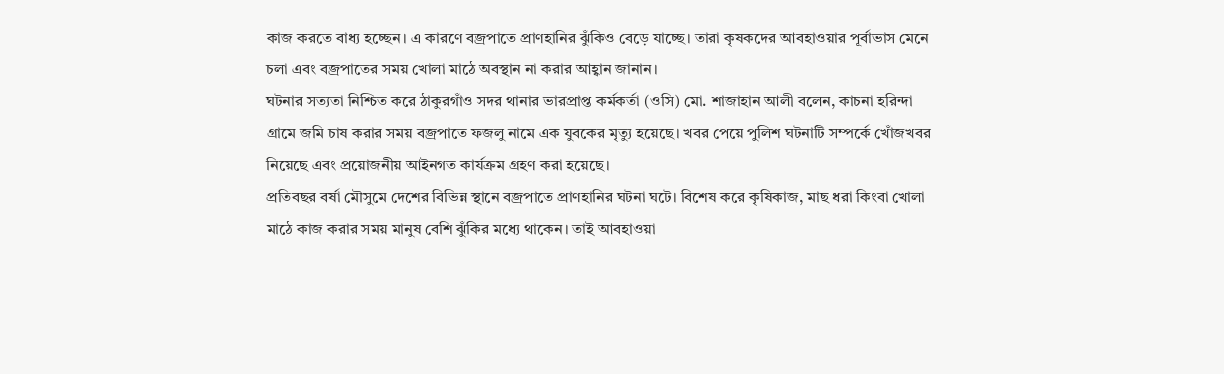কাজ করতে বাধ্য হচ্ছেন। এ কারণে বজ্রপাতে প্রাণহানির ঝুঁকিও বেড়ে যাচ্ছে। তারা কৃষকদের আবহাওয়ার পূর্বাভাস মেনে চলা এবং বজ্রপাতের সময় খোলা মাঠে অবস্থান না করার আহ্বান জানান।
ঘটনার সত্যতা নিশ্চিত করে ঠাকুরগাঁও সদর থানার ভারপ্রাপ্ত কর্মকর্তা (ওসি) মো. শাজাহান আলী বলেন, কাচনা হরিন্দা গ্রামে জমি চাষ করার সময় বজ্রপাতে ফজলু নামে এক যুবকের মৃত্যু হয়েছে। খবর পেয়ে পুলিশ ঘটনাটি সম্পর্কে খোঁজখবর নিয়েছে এবং প্রয়োজনীয় আইনগত কার্যক্রম গ্রহণ করা হয়েছে।
প্রতিবছর বর্ষা মৌসুমে দেশের বিভিন্ন স্থানে বজ্রপাতে প্রাণহানির ঘটনা ঘটে। বিশেষ করে কৃষিকাজ, মাছ ধরা কিংবা খোলা মাঠে কাজ করার সময় মানুষ বেশি ঝুঁকির মধ্যে থাকেন। তাই আবহাওয়া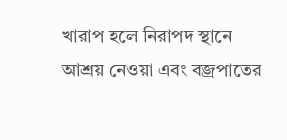খারাপ হলে নিরাপদ স্থানে আশ্রয় নেওয়া এবং বজ্রপাতের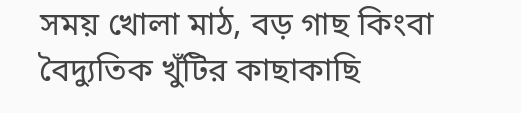সময় খোলা মাঠ, বড় গাছ কিংবা বৈদ্যুতিক খুঁটির কাছাকাছি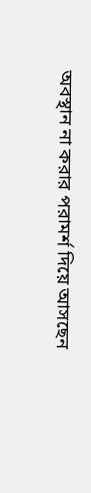অবস্থান না করার পরামর্শ দিয়ে আসছেন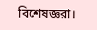বিশেষজ্ঞরা।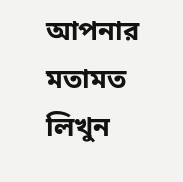আপনার মতামত লিখুন